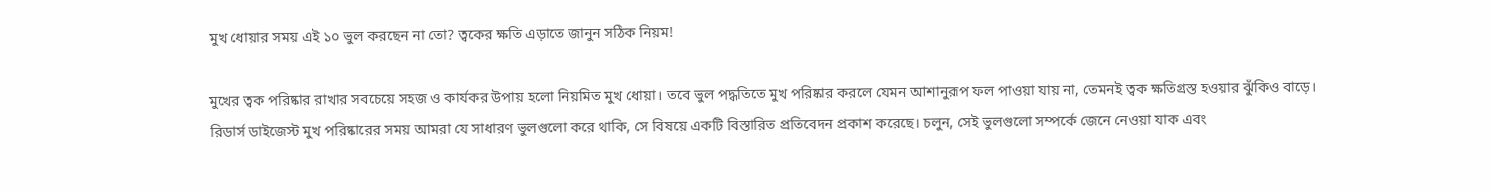মুখ ধোয়ার সময় এই ১০ ভুল করছেন না তো? ত্বকের ক্ষতি এড়াতে জানুন সঠিক নিয়ম!

মুখের ত্বক পরিষ্কার রাখার সবচেয়ে সহজ ও কার্যকর উপায় হলো নিয়মিত মুখ ধোয়া। তবে ভুল পদ্ধতিতে মুখ পরিষ্কার করলে যেমন আশানুরূপ ফল পাওয়া যায় না, তেমনই ত্বক ক্ষতিগ্রস্ত হওয়ার ঝুঁকিও বাড়ে।
রিডার্স ডাইজেস্ট মুখ পরিষ্কারের সময় আমরা যে সাধারণ ভুলগুলো করে থাকি, সে বিষয়ে একটি বিস্তারিত প্রতিবেদন প্রকাশ করেছে। চলুন, সেই ভুলগুলো সম্পর্কে জেনে নেওয়া যাক এবং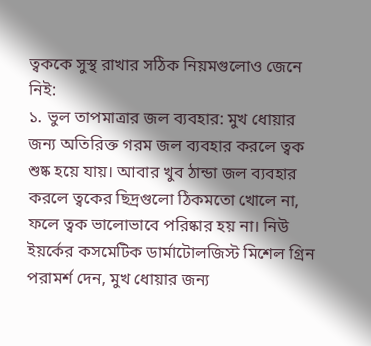ত্বককে সুস্থ রাখার সঠিক নিয়মগুলোও জেনে নিই:
১. ভুল তাপমাত্রার জল ব্যবহার: মুখ ধোয়ার জন্য অতিরিক্ত গরম জল ব্যবহার করলে ত্বক শুষ্ক হয়ে যায়। আবার খুব ঠান্ডা জল ব্যবহার করলে ত্বকের ছিদ্রগুলো ঠিকমতো খোলে না, ফলে ত্বক ভালোভাবে পরিষ্কার হয় না। নিউ ইয়র্কের কসমেটিক ডার্মাটোলজিস্ট মিশেল গ্রিন পরামর্শ দেন, মুখ ধোয়ার জন্য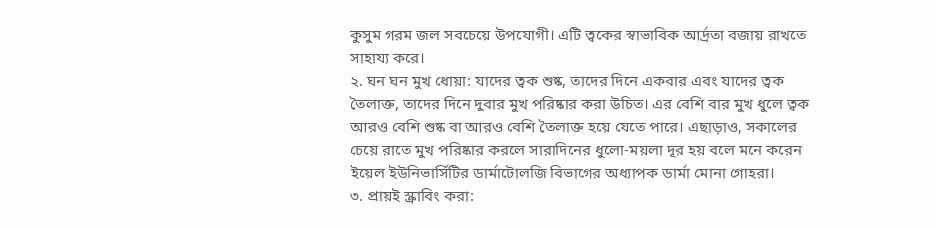কুসুম গরম জল সবচেয়ে উপযোগী। এটি ত্বকের স্বাভাবিক আর্দ্রতা বজায় রাখতে সাহায্য করে।
২. ঘন ঘন মুখ ধোয়া: যাদের ত্বক শুষ্ক, তাদের দিনে একবার এবং যাদের ত্বক তৈলাক্ত, তাদের দিনে দুবার মুখ পরিষ্কার করা উচিত। এর বেশি বার মুখ ধুলে ত্বক আরও বেশি শুষ্ক বা আরও বেশি তৈলাক্ত হয়ে যেতে পারে। এছাড়াও, সকালের চেয়ে রাতে মুখ পরিষ্কার করলে সারাদিনের ধুলো-ময়লা দূর হয় বলে মনে করেন ইয়েল ইউনিভার্সিটির ডার্মাটোলজি বিভাগের অধ্যাপক ডার্মা মোনা গোহরা।
৩. প্রায়ই স্ক্রাবিং করা: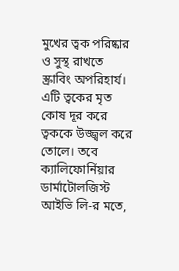মুখের ত্বক পরিষ্কার ও সুস্থ রাখতে স্ক্রাবিং অপরিহার্য। এটি ত্বকের মৃত কোষ দূর করে ত্বককে উজ্জ্বল করে তোলে। তবে ক্যালিফোর্নিয়ার ডার্মাটোলজিস্ট আইভি লি-র মতে,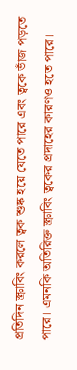প্রতিদিন স্ক্রাবিং করলে ত্বক শুষ্ক হয়ে যেতে পারে এবং ত্বকে ভাঁজ পড়তে পারে। এমনকি অতিরিক্ত স্ক্রাবিং ত্বকের প্রদাহের কারণও হতে পারে।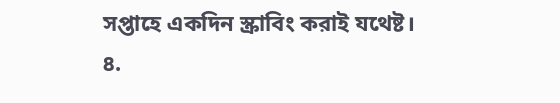সপ্তাহে একদিন স্ক্রাবিং করাই যথেষ্ট।
৪.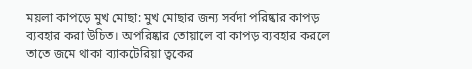ময়লা কাপড়ে মুখ মোছা: মুখ মোছার জন্য সর্বদা পরিষ্কার কাপড় ব্যবহার করা উচিত। অপরিষ্কার তোয়ালে বা কাপড় ব্যবহার করলে তাতে জমে থাকা ব্যাকটেরিয়া ত্বকের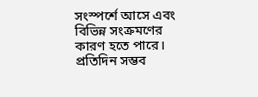সংস্পর্শে আসে এবং বিভিন্ন সংক্রমণের কারণ হতে পারে। প্রতিদিন সম্ভব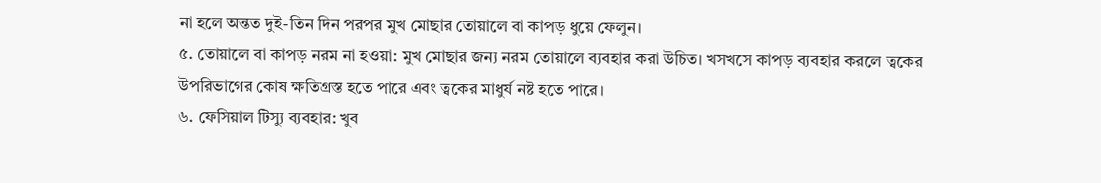না হলে অন্তত দুই-তিন দিন পরপর মুখ মোছার তোয়ালে বা কাপড় ধুয়ে ফেলুন।
৫. তোয়ালে বা কাপড় নরম না হওয়া: মুখ মোছার জন্য নরম তোয়ালে ব্যবহার করা উচিত। খসখসে কাপড় ব্যবহার করলে ত্বকের উপরিভাগের কোষ ক্ষতিগ্রস্ত হতে পারে এবং ত্বকের মাধুর্য নষ্ট হতে পারে।
৬. ফেসিয়াল টিস্যু ব্যবহার: খুব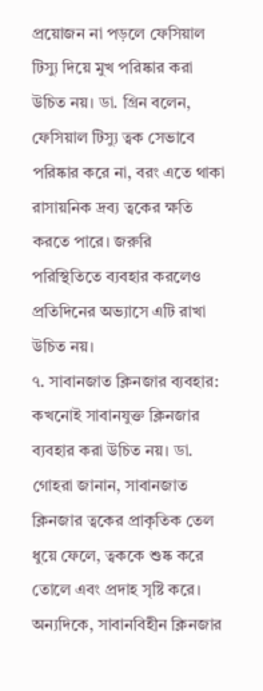প্রয়োজন না পড়লে ফেসিয়াল টিস্যু দিয়ে মুখ পরিষ্কার করা উচিত নয়। ডা. গ্রিন বলেন, ফেসিয়াল টিস্যু ত্বক সেভাবে পরিষ্কার করে না, বরং এতে থাকা রাসায়নিক দ্রব্য ত্বকের ক্ষতি করতে পারে। জরুরি পরিস্থিতিতে ব্যবহার করলেও প্রতিদিনের অভ্যাসে এটি রাখা উচিত নয়।
৭. সাবানজাত ক্লিনজার ব্যবহার: কখনোই সাবানযুক্ত ক্লিনজার ব্যবহার করা উচিত নয়। ডা. গোহরা জানান, সাবানজাত ক্লিনজার ত্বকের প্রাকৃতিক তেল ধুয়ে ফেলে, ত্বককে শুষ্ক করে তোলে এবং প্রদাহ সৃষ্টি করে। অন্যদিকে, সাবানবিহীন ক্লিনজার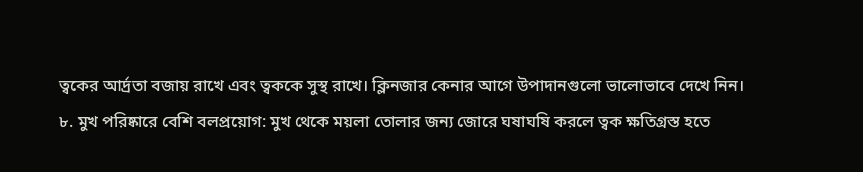ত্বকের আর্দ্রতা বজায় রাখে এবং ত্বককে সুস্থ রাখে। ক্লিনজার কেনার আগে উপাদানগুলো ভালোভাবে দেখে নিন।
৮. মুখ পরিষ্কারে বেশি বলপ্রয়োগ: মুখ থেকে ময়লা তোলার জন্য জোরে ঘষাঘষি করলে ত্বক ক্ষতিগ্রস্ত হতে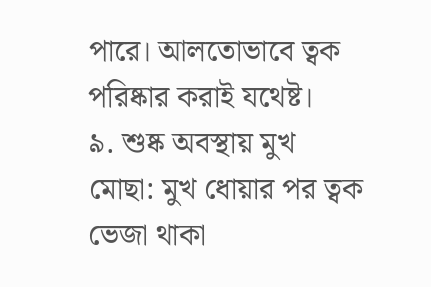পারে। আলতোভাবে ত্বক পরিষ্কার করাই যথেষ্ট।
৯. শুষ্ক অবস্থায় মুখ মোছা: মুখ ধোয়ার পর ত্বক ভেজা থাকা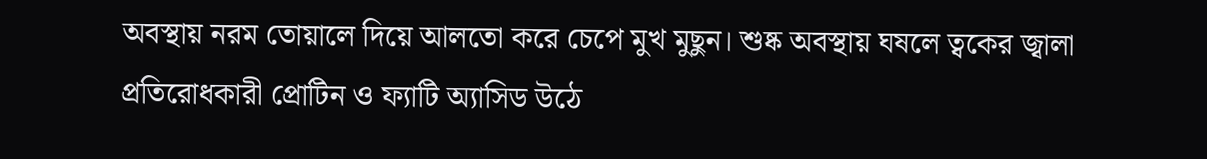অবস্থায় নরম তোয়ালে দিয়ে আলতো করে চেপে মুখ মুছুন। শুষ্ক অবস্থায় ঘষলে ত্বকের জ্বালা প্রতিরোধকারী প্রোটিন ও ফ্যাটি অ্যাসিড উঠে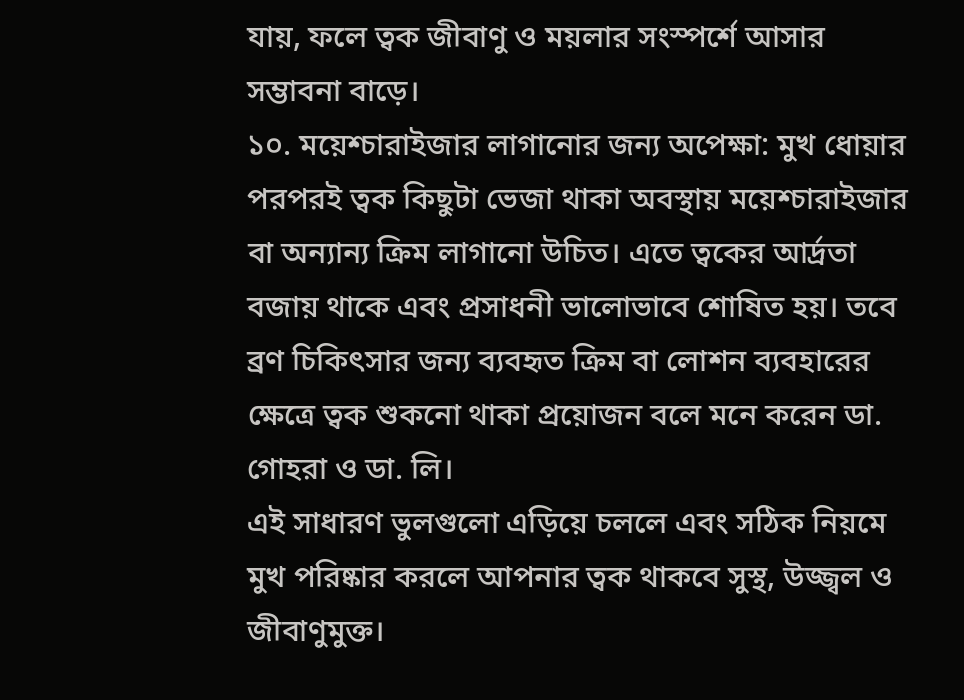যায়, ফলে ত্বক জীবাণু ও ময়লার সংস্পর্শে আসার সম্ভাবনা বাড়ে।
১০. ময়েশ্চারাইজার লাগানোর জন্য অপেক্ষা: মুখ ধোয়ার পরপরই ত্বক কিছুটা ভেজা থাকা অবস্থায় ময়েশ্চারাইজার বা অন্যান্য ক্রিম লাগানো উচিত। এতে ত্বকের আর্দ্রতা বজায় থাকে এবং প্রসাধনী ভালোভাবে শোষিত হয়। তবে ব্রণ চিকিৎসার জন্য ব্যবহৃত ক্রিম বা লোশন ব্যবহারের ক্ষেত্রে ত্বক শুকনো থাকা প্রয়োজন বলে মনে করেন ডা. গোহরা ও ডা. লি।
এই সাধারণ ভুলগুলো এড়িয়ে চললে এবং সঠিক নিয়মে মুখ পরিষ্কার করলে আপনার ত্বক থাকবে সুস্থ, উজ্জ্বল ও জীবাণুমুক্ত।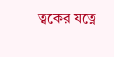ত্বকের যত্নে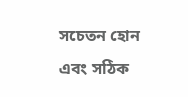সচেতন হোন এবং সঠিক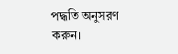পদ্ধতি অনুসরণ করুন।